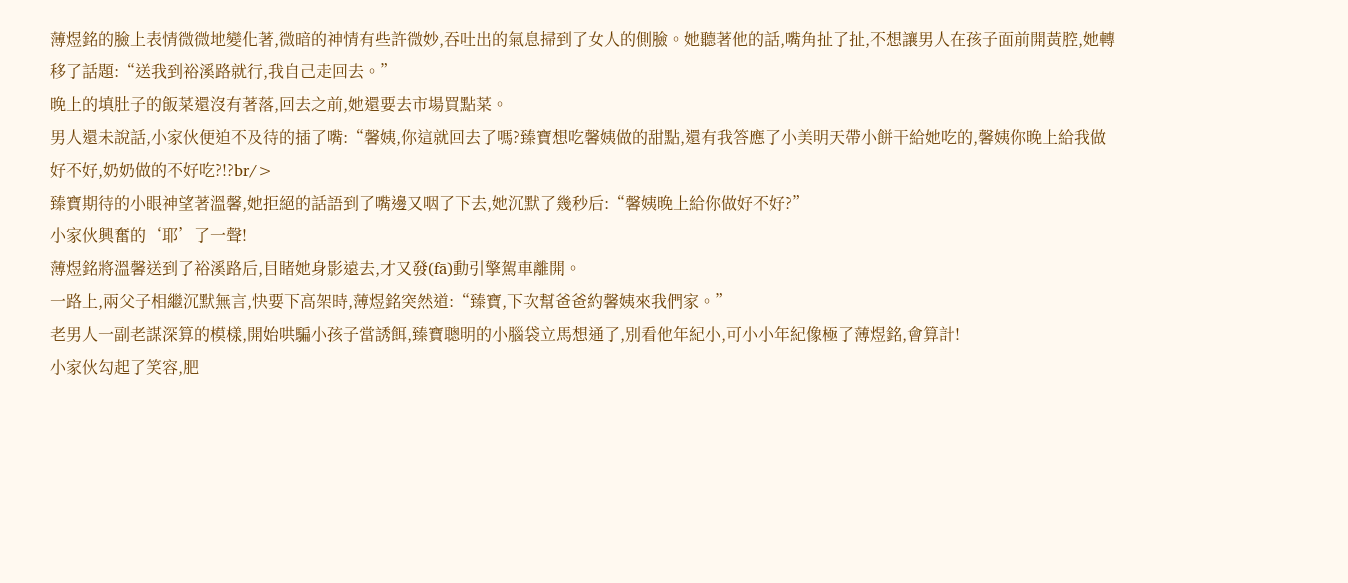薄煜銘的臉上表情微微地變化著,微暗的神情有些許微妙,吞吐出的氣息掃到了女人的側臉。她聽著他的話,嘴角扯了扯,不想讓男人在孩子面前開黃腔,她轉移了話題:“送我到裕溪路就行,我自己走回去。”
晚上的填肚子的飯菜還沒有著落,回去之前,她還要去市場買點菜。
男人還未說話,小家伙便迫不及待的插了嘴:“馨姨,你這就回去了嗎?臻寶想吃馨姨做的甜點,還有我答應了小美明天帶小餅干給她吃的,馨姨你晚上給我做好不好,奶奶做的不好吃?!?br/>
臻寶期待的小眼神望著溫馨,她拒絕的話語到了嘴邊又咽了下去,她沉默了幾秒后:“馨姨晚上給你做好不好?”
小家伙興奮的‘耶’了一聲!
薄煜銘將溫馨送到了裕溪路后,目睹她身影遠去,才又發(fā)動引擎駕車離開。
一路上,兩父子相繼沉默無言,快要下高架時,薄煜銘突然道:“臻寶,下次幫爸爸約馨姨來我們家。”
老男人一副老謀深算的模樣,開始哄騙小孩子當誘餌,臻寶聰明的小腦袋立馬想通了,別看他年紀小,可小小年紀像極了薄煜銘,會算計!
小家伙勾起了笑容,肥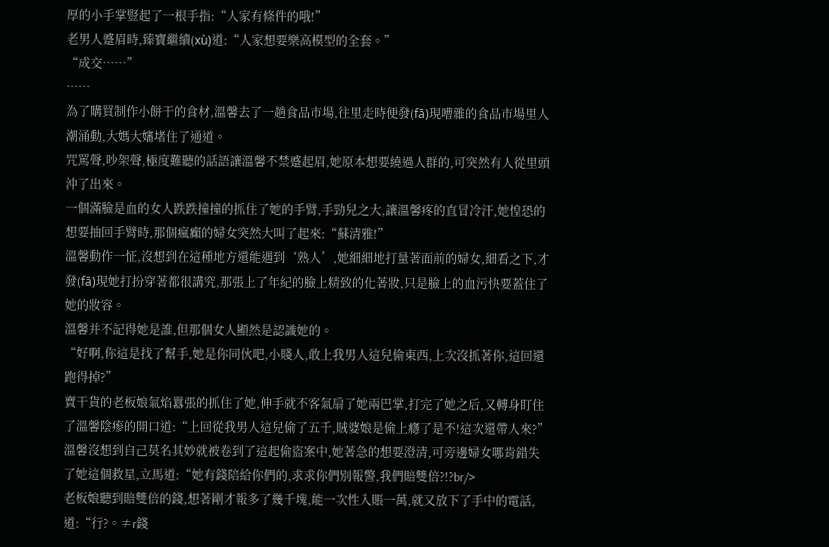厚的小手掌豎起了一根手指:“人家有條件的哦!”
老男人蹙眉時,臻寶繼續(xù)道:“人家想要樂高模型的全套。”
“成交……”
……
為了購買制作小餅干的食材,溫馨去了一趟食品市場,往里走時便發(fā)現嘈雜的食品市場里人潮涌動,大媽大嬸堵住了通道。
咒罵聲,吵架聲,極度難聽的話語讓溫馨不禁蹙起眉,她原本想要繞過人群的,可突然有人從里頭沖了出來。
一個滿臉是血的女人跌跌撞撞的抓住了她的手臂,手勁兒之大,讓溫馨疼的直冒冷汗,她惶恐的想要抽回手臂時,那個瘋癲的婦女突然大叫了起來:“蘇清雅!”
溫馨動作一怔,沒想到在這種地方還能遇到‘熟人’,她細細地打量著面前的婦女,細看之下,才發(fā)現她打扮穿著都很講究,那張上了年紀的臉上精致的化著妝,只是臉上的血污快要蓋住了她的妝容。
溫馨并不記得她是誰,但那個女人顯然是認識她的。
“好啊,你這是找了幫手,她是你同伙吧,小賤人,敢上我男人這兒偷東西,上次沒抓著你,這回還跑得掉?”
賣干貨的老板娘氣焰囂張的抓住了她,伸手就不客氣扇了她兩巴掌,打完了她之后,又轉身盯住了溫馨陰瘆的開口道:“上回從我男人這兒偷了五千,賊婆娘是偷上癮了是不!這次還帶人來?”
溫馨沒想到自己莫名其妙就被卷到了這起偷盜案中,她著急的想要澄清,可旁邊婦女哪肯錯失了她這個救星,立馬道:“她有錢陪給你們的,求求你們別報警,我們賠雙倍?!?br/>
老板娘聽到賠雙倍的錢,想著剛才報多了幾千塊,能一次性入賬一萬,就又放下了手中的電話,道:“行?。≠r錢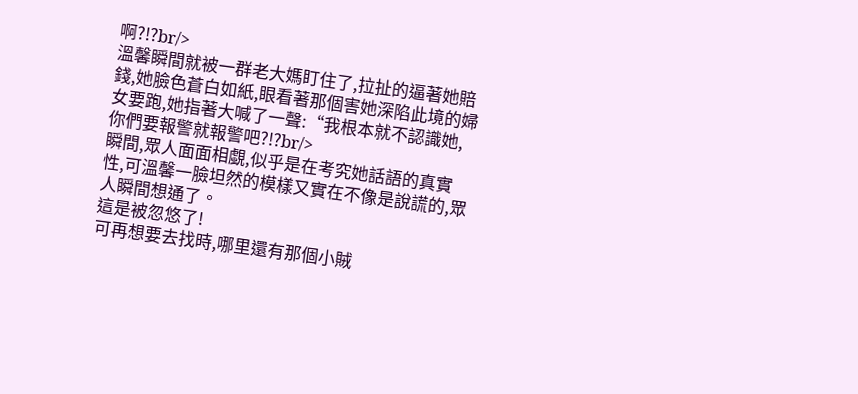啊?!?br/>
溫馨瞬間就被一群老大媽盯住了,拉扯的逼著她賠錢,她臉色蒼白如紙,眼看著那個害她深陷此境的婦女要跑,她指著大喊了一聲:“我根本就不認識她,你們要報警就報警吧?!?br/>
瞬間,眾人面面相覷,似乎是在考究她話語的真實性,可溫馨一臉坦然的模樣又實在不像是說謊的,眾人瞬間想通了。
這是被忽悠了!
可再想要去找時,哪里還有那個小賊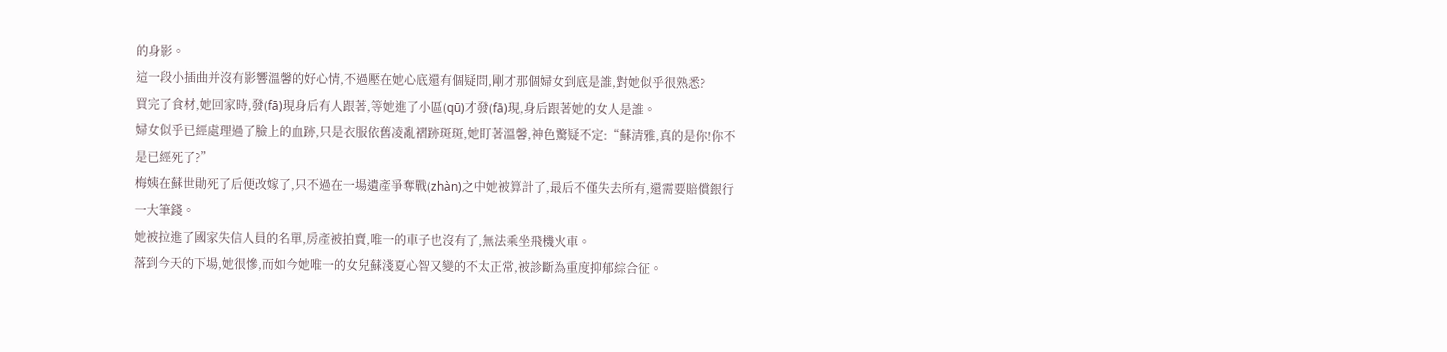的身影。
這一段小插曲并沒有影響溫馨的好心情,不過壓在她心底還有個疑問,剛才那個婦女到底是誰,對她似乎很熟悉?
買完了食材,她回家時,發(fā)現身后有人跟著,等她進了小區(qū)才發(fā)現,身后跟著她的女人是誰。
婦女似乎已經處理過了臉上的血跡,只是衣服依舊凌亂褶跡斑斑,她盯著溫馨,神色驚疑不定:“蘇清雅,真的是你!你不是已經死了?”
梅姨在蘇世勛死了后便改嫁了,只不過在一場遺產爭奪戰(zhàn)之中她被算計了,最后不僅失去所有,還需要賠償銀行一大筆錢。
她被拉進了國家失信人員的名單,房產被拍賣,唯一的車子也沒有了,無法乘坐飛機火車。
落到今天的下場,她很慘,而如今她唯一的女兒蘇淺夏心智又變的不太正常,被診斷為重度抑郁綜合征。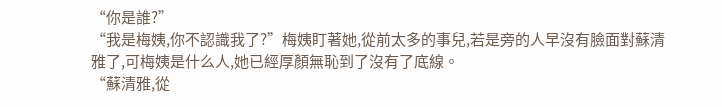“你是誰?”
“我是梅姨,你不認識我了?”梅姨盯著她,從前太多的事兒,若是旁的人早沒有臉面對蘇清雅了,可梅姨是什么人,她已經厚顏無恥到了沒有了底線。
“蘇清雅,從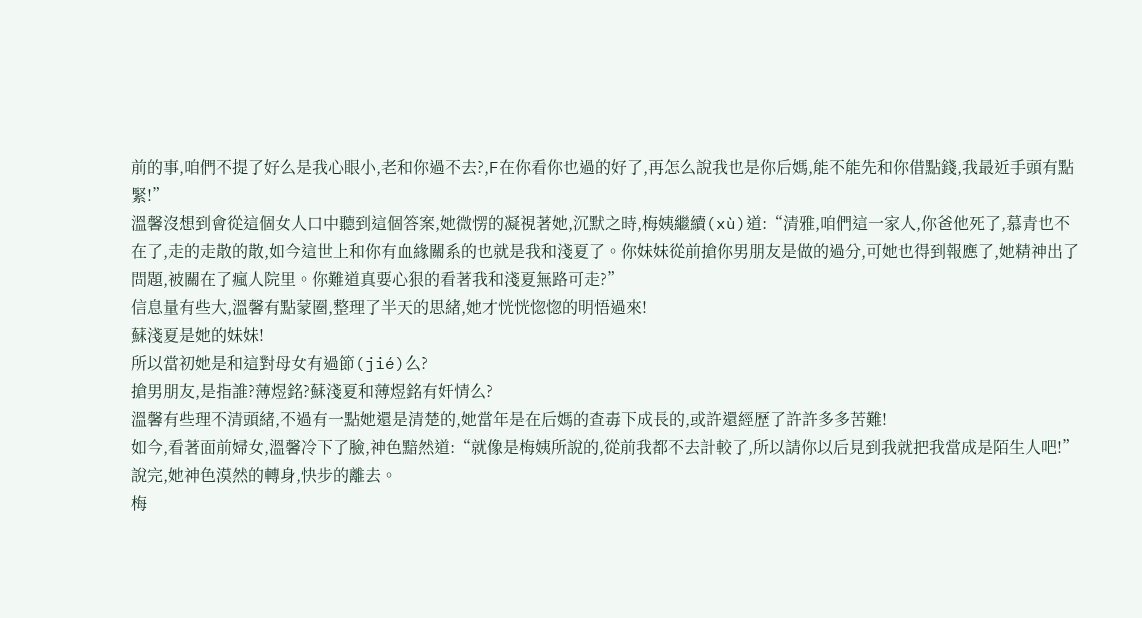前的事,咱們不提了好么是我心眼小,老和你過不去?,F在你看你也過的好了,再怎么說我也是你后媽,能不能先和你借點錢,我最近手頭有點緊!”
溫馨沒想到會從這個女人口中聽到這個答案,她微愣的凝視著她,沉默之時,梅姨繼續(xù)道:“清雅,咱們這一家人,你爸他死了,慕青也不在了,走的走散的散,如今這世上和你有血緣關系的也就是我和淺夏了。你妹妹從前搶你男朋友是做的過分,可她也得到報應了,她精神出了問題,被關在了瘋人院里。你難道真要心狠的看著我和淺夏無路可走?”
信息量有些大,溫馨有點蒙圈,整理了半天的思緒,她才恍恍惚惚的明悟過來!
蘇淺夏是她的妹妹!
所以當初她是和這對母女有過節(jié)么?
搶男朋友,是指誰?薄煜銘?蘇淺夏和薄煜銘有奸情么?
溫馨有些理不清頭緒,不過有一點她還是清楚的,她當年是在后媽的查毒下成長的,或許還經歷了許許多多苦難!
如今,看著面前婦女,溫馨冷下了臉,神色黯然道:“就像是梅姨所說的,從前我都不去計較了,所以請你以后見到我就把我當成是陌生人吧!”
說完,她神色漠然的轉身,快步的離去。
梅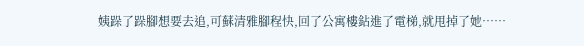姨跺了跺腳想要去追,可蘇清雅腳程快,回了公寓樓鉆進了電梯,就甩掉了她……